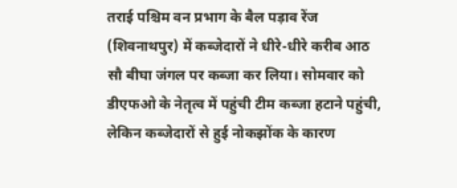तराई पश्चिम वन प्रभाग के बैल पड़ाव रेंज (शिवनाथपुर) में कब्जेदारों ने धीरे-धीरे करीब आठ सौ बीघा जंगल पर कब्जा कर लिया। सोमवार को डीएफओ के नेतृत्व में पहुंची टीम कब्जा हटाने पहुंची, लेकिन कब्जेदारों से हुई नोकझोंक के कारण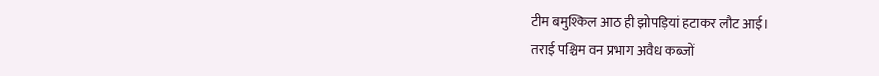टीम बमुश्किल आठ ही झोपड़ियां हटाकर लौट आई।
तराई पश्चिम वन प्रभाग अवैध कब्जों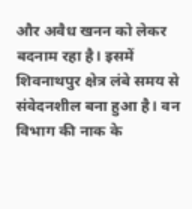और अवैध खनन को लेकर बदनाम रहा है। इसमें शिवनाथपुर क्षेत्र लंबे समय से संवेदनशील बना हुआ है। वन विभाग की नाक के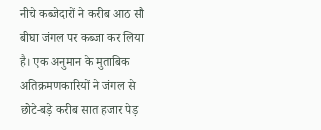नीचे कब्जेदारों ने करीब आठ सौ बीघा जंगल पर कब्जा कर लिया है। एक अनुमान के मुताबिक अतिक्रमणकारियों ने जंगल से छोटे-बड़े करीब सात हजार पेड़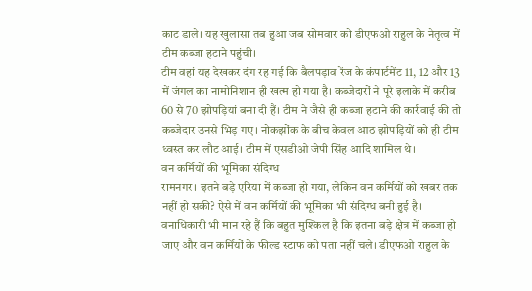काट डाले। यह खुलासा तब हुआ जब सोमवार को डीएफओ राहुल के नेतृत्व में टीम कब्जा हटाने पहुंची।
टीम वहां यह देखकर दंग रह गई कि बैलपड़ाव रेंज के कंपार्टमेंट 11, 12 और 13 में जंगल का नामोनिशान ही खत्म हो गया है। कब्जेदारों ने पूरे इलाके में करीब 60 से 70 झोपड़ियां बना दी हैं। टीम ने जैसे ही कब्जा हटाने की कार्रवाई की तो कब्जेदार उनसे भिड़ गए। नोकझोंक के बीच केवल आठ झोपड़ियों को ही टीम ध्वस्त कर लौट आई। टीम में एसडीओ जेपी सिंह आदि शामिल थे।
वन कर्मियों की भूमिका संदिग्ध
रामनगर। इतने बड़े एरिया में कब्जा हो गया, लेकिन वन कर्मियों को खबर तक नहीं हो सकी? ऐसे में वन कर्मियों की भूमिका भी संदिग्ध बनी हुई है। वनाधिकारी भी मान रहे हैं कि बहुत मुश्किल है कि इतना बड़े क्षेत्र में कब्जा हो जाए और वन कर्मियों के फील्ड स्टाफ को पता नहीं चले। डीएफओ राहुल के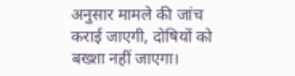अनुसार मामले की जांच कराई जाएगी, दोषियों को बख्शा नहीं जाएगा।